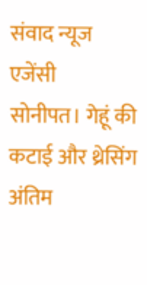संवाद न्यूज एजेंसी
सोनीपत। गेहूं की कटाई और थ्रेसिंग अंतिम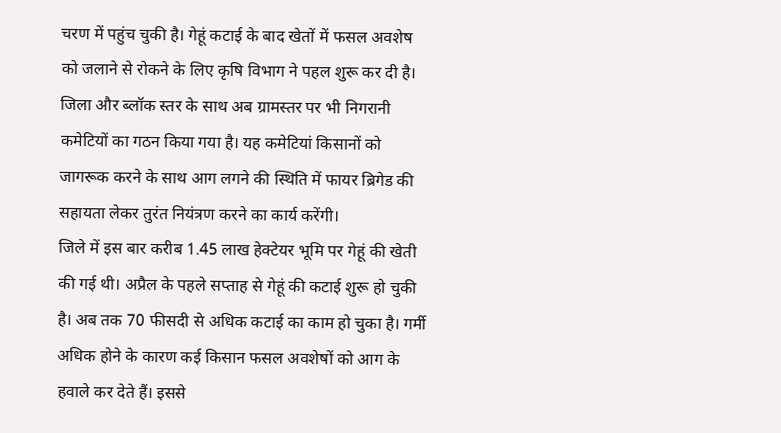चरण में पहुंच चुकी है। गेहूं कटाई के बाद खेतों में फसल अवशेष को जलाने से रोकने के लिए कृषि विभाग ने पहल शुरू कर दी है।
जिला और ब्लॉक स्तर के साथ अब ग्रामस्तर पर भी निगरानी कमेटियों का गठन किया गया है। यह कमेटियां किसानों को जागरूक करने के साथ आग लगने की स्थिति में फायर ब्रिगेड की सहायता लेकर तुरंत नियंत्रण करने का कार्य करेंगी।
जिले में इस बार करीब 1.45 लाख हेक्टेयर भूमि पर गेहूं की खेती की गई थी। अप्रैल के पहले सप्ताह से गेहूं की कटाई शुरू हो चुकी है। अब तक 70 फीसदी से अधिक कटाई का काम हो चुका है। गर्मी अधिक होने के कारण कई किसान फसल अवशेषों को आग के हवाले कर देते हैं। इससे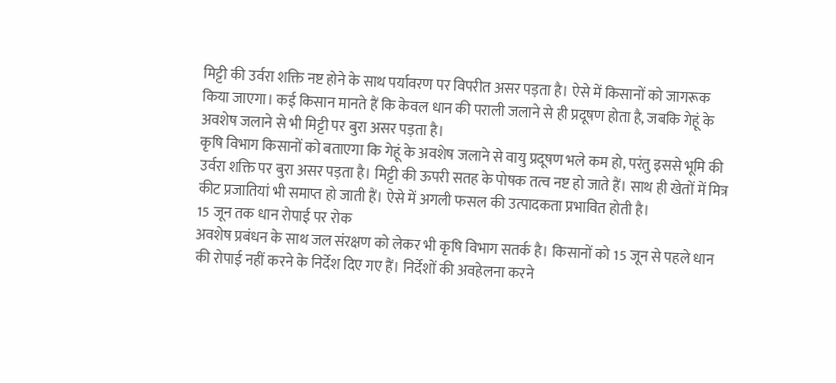मिट्टी की उर्वरा शक्ति नष्ट होने के साथ पर्यावरण पर विपरीत असर पड़ता है। ऐसे में किसानों को जागरूक किया जाएगा। कई किसान मानते हैं कि केवल धान की पराली जलाने से ही प्रदूषण होता है, जबकि गेहूं के अवशेष जलाने से भी मिट्टी पर बुरा असर पड़ता है।
कृषि विभाग किसानों को बताएगा कि गेहूं के अवशेष जलाने से वायु प्रदूषण भले कम हो, परंतु इससे भूमि की उर्वरा शक्ति पर बुरा असर पड़ता है। मिट्टी की ऊपरी सतह के पोषक तत्व नष्ट हो जाते हैं। साथ ही खेतों में मित्र कीट प्रजातियां भी समाप्त हो जाती हैं। ऐसे में अगली फसल की उत्पादकता प्रभावित होती है।
15 जून तक धान रोपाई पर रोक
अवशेष प्रबंधन के साथ जल संरक्षण को लेकर भी कृषि विभाग सतर्क है। किसानों को 15 जून से पहले धान की रोपाई नहीं करने के निर्देश दिए गए हैं। निर्देशों की अवहेलना करने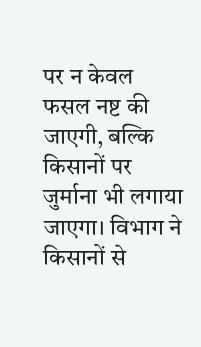पर न केवल फसल नष्ट की जाएगी, बल्कि किसानों पर जुर्माना भी लगाया जाएगा। विभाग ने किसानों से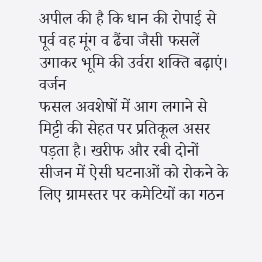अपील की है कि धान की रोपाई से पूर्व वह मूंग व ढैंचा जैसी फसलें उगाकर भूमि की उर्वरा शक्ति बढ़ाएं।
वर्जन
फसल अवशेषों में आग लगाने से मिट्टी की सेहत पर प्रतिकूल असर पड़ता है। खरीफ और रबी दोनों सीजन में ऐसी घटनाओं को रोकने के लिए ग्रामस्तर पर कमेटियों का गठन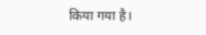किया गया है।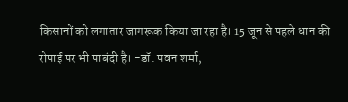किसानों को लगातार जागरूक किया जा रहा है। 15 जून से पहले धान की रोपाई पर भी पाबंदी है। -डॉ. पवन शर्मा,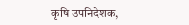कृषि उपनिदेशक,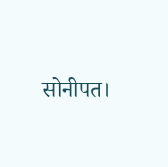सोनीपत।